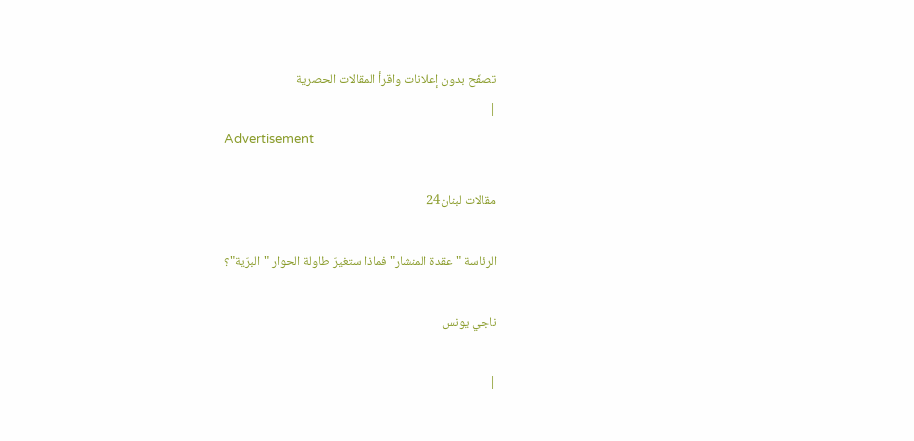تصفّح بدون إعلانات واقرأ المقالات الحصرية
|
Advertisement

مقالات لبنان24

الرئاسة "عقدة المنشار" فماذا ستغيرّ طاولة الحوار "البرّية"؟

ناجي يونس

|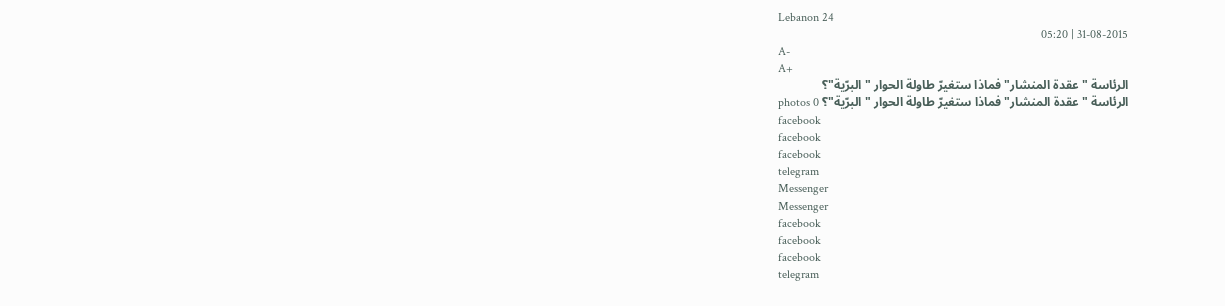Lebanon 24
31-08-2015 | 05:20
A-
A+
الرئاسة "عقدة المنشار" فماذا ستغيرّ طاولة الحوار "البرّية"؟
الرئاسة "عقدة المنشار" فماذا ستغيرّ طاولة الحوار "البرّية"؟ photos 0
facebook
facebook
facebook
telegram
Messenger
Messenger
facebook
facebook
facebook
telegram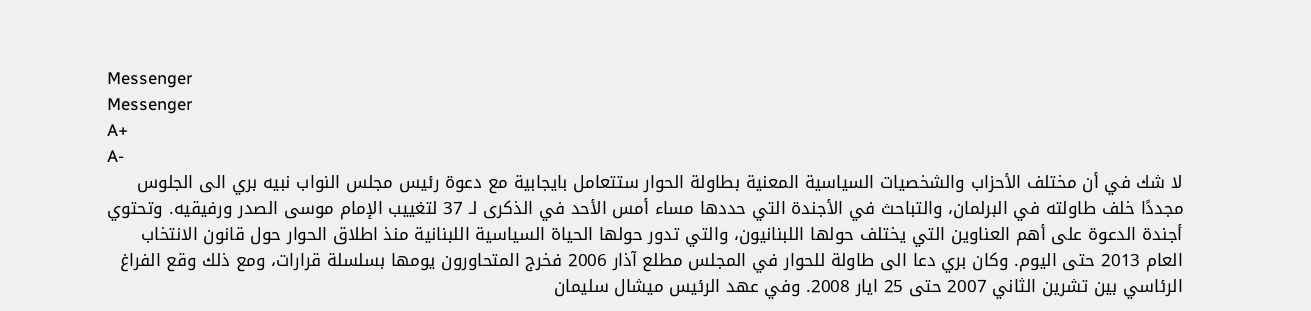Messenger
Messenger
A+
A-
لا شك في أن مختلف الأحزاب والشخصيات السياسية المعنية بطاولة الحوار ستتعامل بايجابية مع دعوة رئيس مجلس النواب نبيه بري الى الجلوس مجددًا خلف طاولته في البرلمان، والتباحث في الأجندة التي حددها مساء أمس الأحد في الذكرى لـ 37 لتغييب الإمام موسى الصدر ورفيقيه. وتحتوي أجندة الدعوة على أهم العناوين التي يختلف حولها اللبنانيون، والتي تدور حولها الحياة السياسية اللبنانية منذ اطلاق الحوار حول قانون الانتخاب العام 2013 حتى اليوم. وكان بري دعا الى طاولة للحوار في المجلس مطلع آذار 2006 فخرج المتحاورون يومها بسلسلة قرارات، ومع ذلك وقع الفراغ الرئاسي بين تشرين الثاني 2007 حتى 25 ايار 2008. وفي عهد الرئيس ميشال سليمان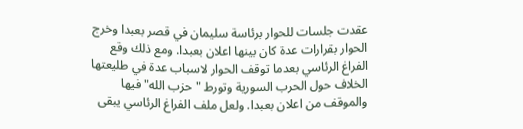عقدت جلسات للحوار برئاسة سليمان في قصر بعبدا وخرج الحوار بقرارات عدة كان بينها اعلان بعبدا. ومع ذلك وقع الفراغ الرئاسي بعدما توقف الحوار لاسباب عدة في طليعتها الخلاف حول الحرب السورية وتورط "حزب الله" فيها والموقف من اعلان بعبدا. ولعل ملف الفراغ الرئاسي يبقى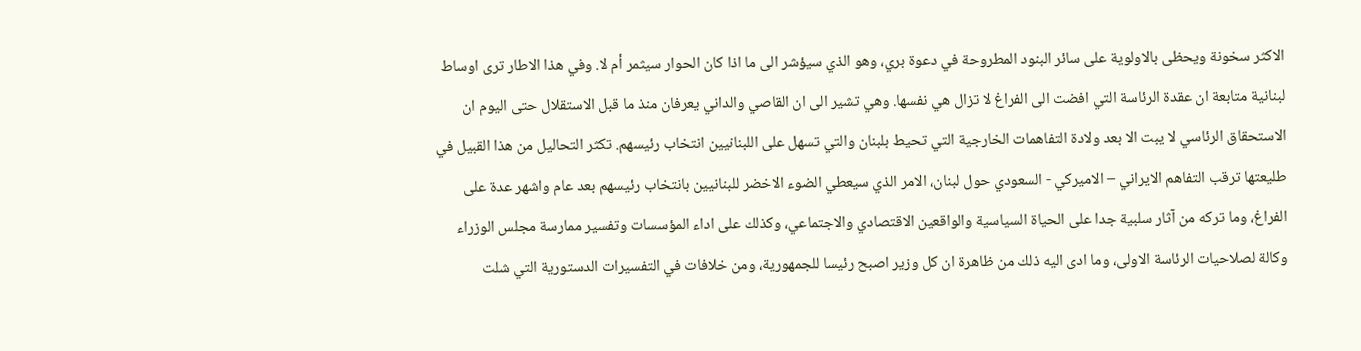الاكثر سخونة ويحظى بالاولوية على سائر البنود المطروحة في دعوة بري، وهو الذي سيؤشر الى ما اذا كان الحوار سيثمر أم لا. وفي هذا الاطار ترى اوساط لبنانية متابعة ان عقدة الرئاسة التي افضت الى الفراغ لا تزال هي نفسها. وهي تشير الى ان القاصي والداني يعرفان منذ ما قبل الاستقلال حتى اليوم ان الاستحقاق الرئاسي لا يبت الا بعد ولادة التفاهمات الخارجية التي تحيط بلبنان والتي تسهل على اللبنانيين انتخاب رئيسهم. تكثر التحاليل من هذا القبيل في طليعتها ترقب التفاهم الايراني – الاميركي - السعودي حول لبنان، الامر الذي سيعطي الضوء الاخضر للبنانيين بانتخاب رئيسهم بعد عام واشهر عدة على الفراغ، وما تركه من آثار سلبية جدا على الحياة السياسية والواقعين الاقتصادي والاجتماعي، وكذلك على اداء المؤسسات وتفسير ممارسة مجلس الوزراء وكالة لصلاحيات الرئاسة الاولى، وما ادى اليه ذلك من ظاهرة ان كل وزير اصبح رئيسا للجمهورية، ومن خلافات في التفسيرات الدستورية التي شلت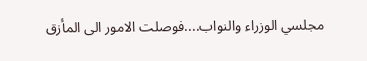مجلسي الوزراء والنواب....فوصلت الامور الى المأزق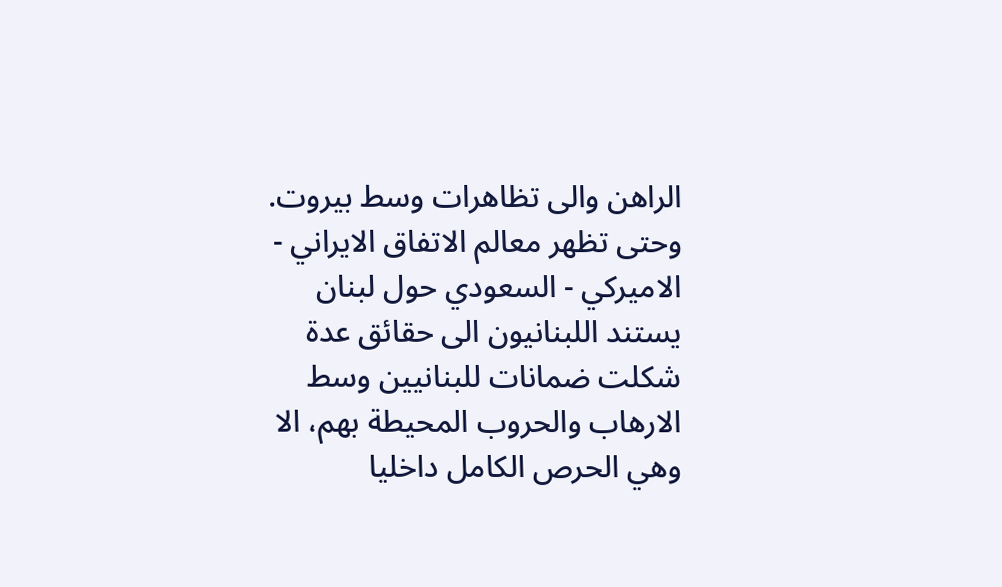الراهن والى تظاهرات وسط بيروت. وحتى تظهر معالم الاتفاق الايراني - الاميركي - السعودي حول لبنان يستند اللبنانيون الى حقائق عدة شكلت ضمانات للبنانيين وسط الارهاب والحروب المحيطة بهم، الا وهي الحرص الكامل داخليا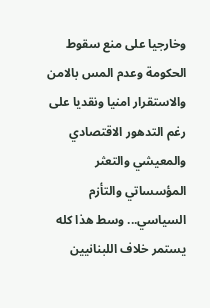وخارجيا على منع سقوط الحكومة وعدم المس بالامن والاستقرار امنيا ونقديا على رغم التدهور الاقتصادي والمعيشي والتعثر المؤسساتي والتأزم السياسي... وسط هذا كله يستمر خلاف اللبنانيين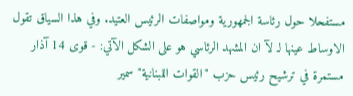مستفحلا حول رئاسة الجمهورية ومواصفات الرئيس العتيد. وفي هذا السياق تقول الاوساط عينها لـ لآ ان المشهد الرئاسي هو على الشكل الآتي: - قوى 14 آذار مستمرة في ترشيح رئيس حزب "القوات اللبنانية" سمير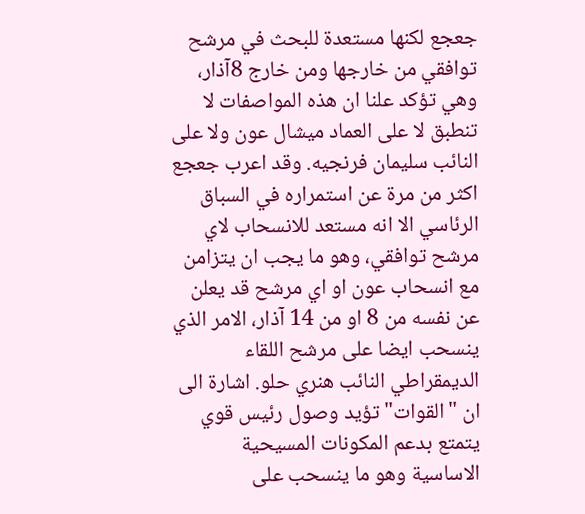جعجع لكنها مستعدة للبحث في مرشح توافقي من خارجها ومن خارج 8آذار، وهي تؤكد علنا ان هذه المواصفات لا تنطبق لا على العماد ميشال عون ولا على النائب سليمان فرنجيه. وقد اعرب جعجع اكثر من مرة عن استمراره في السباق الرئاسي الا انه مستعد للانسحاب لاي مرشح توافقي، وهو ما يجب ان يتزامن مع انسحاب عون او اي مرشح قد يعلن عن نفسه من 8 او من 14 آذار، الامر الذي ينسحب ايضا على مرشح اللقاء الديمقراطي النائب هنري حلو. اشارة الى ان "القوات" تؤيد وصول رئيس قوي يتمتع بدعم المكونات المسيحية الاساسية وهو ما ينسحب على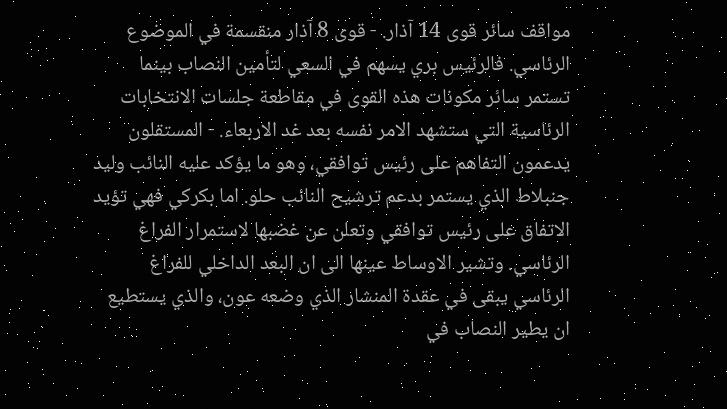مواقف سائر قوى 14 آذار. - قوى 8 آذار منقسمة في الموضوع الرئاسي. فالرئيس بري يسهم في السعي لتأمين النصاب بينما تستمر سائر مكونات هذه القوى في مقاطعة جلسات الانتخابات الرئاسية التي ستشهد الامر نفسه بعد غد الاربعاء. - المستقلون يدعمون التفاهم على رئيس توافقي، وهو ما يؤكد عليه النائب وليد جنبلاط الذي يستمر بدعم ترشيح النائب حلو. اما بكركي فهي تؤيد الاتفاق على رئيس توافقي وتعلن عن غضبها لاستمرار الفراغ الرئاسي. وتشير الاوساط عينها الى ان البعد الداخلي للفراغ الرئاسي يبقى في عقدة المنشار الذي وضعه عون، والذي يستطيع ان يطير النصاب في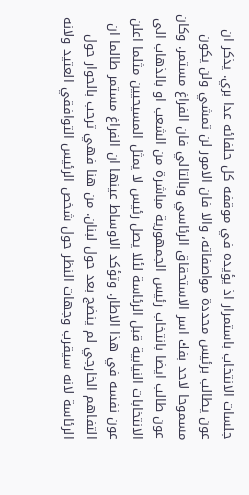جلسات الانتخاب باستمرار اذ يؤيده في موقفه كل حلفائه عدا بري. يذكر ان عون يطالب برئيس محددة مواصفاته، والا فان الامور لن تمشي ولن يكون مسموحا لاحد بفك اسر الاستحقاق الرئاسي وبالتالي فان الفراغ مستمر. وكان عون طالب ايضا بانتخاب رئيس الجمهورية مباشرة من الشعب او بالذهاب الى الانتخابات النيابية قبل الرئاسة لئلا يصل رئيس لا يمثل المسيحيين مثلما اعلن عون نفسه في هذا الاطار. وتؤكد الاوساط عينها ان الفراغ مستمر طالما ان التفاهم الخارجي لم ينضج بعد حول لبنان. من هنا فهي ترحب بالحوار حول الرئاسة لانه سيقرب وجهات النظر حول شخص الرئيس التوافقي العتيد ولانه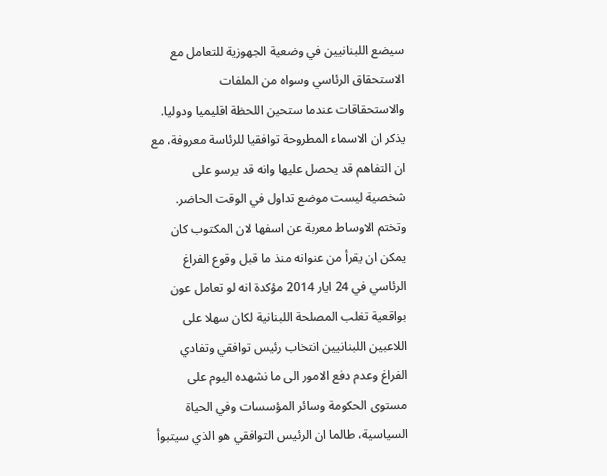سيضع اللبنانيين في وضعية الجهوزية للتعامل مع الاستحقاق الرئاسي وسواه من الملفات والاستحقاقات عندما ستحين اللحظة اقليميا ودوليا. يذكر ان الاسماء المطروحة توافقيا للرئاسة معروفة، مع ان التفاهم قد يحصل عليها وانه قد يرسو على شخصية ليست موضع تداول في الوقت الحاضر. وتختم الاوساط معربة عن اسفها لان المكتوب كان يمكن ان يقرأ من عنوانه منذ ما قبل وقوع الفراغ الرئاسي في 24 ايار 2014 مؤكدة انه لو تعامل عون بواقعية تغلب المصلحة اللبنانية لكان سهلا على اللاعبين اللبنانيين انتخاب رئيس توافقي وتفادي الفراغ وعدم دفع الامور الى ما نشهده اليوم على مستوى الحكومة وسائر المؤسسات وفي الحياة السياسية، طالما ان الرئيس التوافقي هو الذي سيتبوأ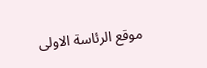موقع الرئاسة الاولى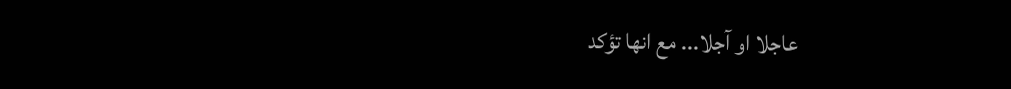عاجلا او آجلا... مع انها تؤكد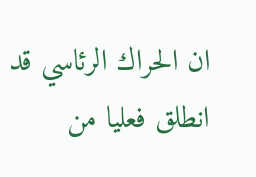ان الحراك الرئاسي قد انطلق فعليا من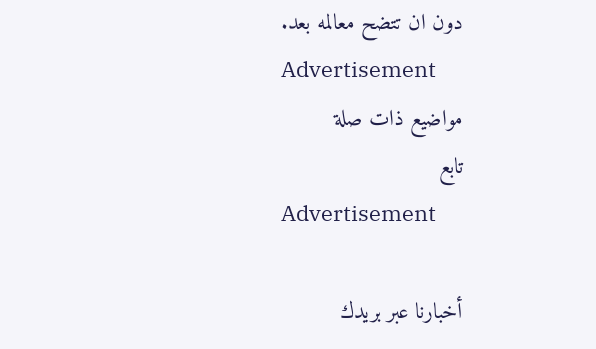دون ان تتضح معالمه بعد.
Advertisement
مواضيع ذات صلة
تابع
Advertisement

أخبارنا عبر بريدك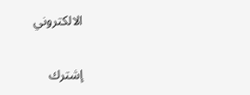الالكتروني

إشترك